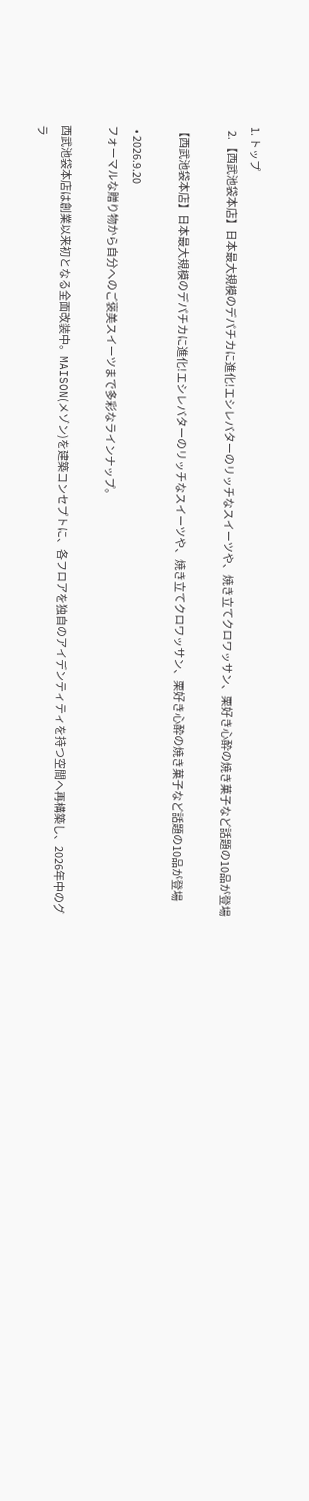1. トップ
  2. 【西武池袋本店】日本最大規模のデパチカに進化!エシレバターのリッチなスイーツや、焼き立てクロワッサン、栗好き心酔の焼き菓子など話題の10品が登場

【西武池袋本店】日本最大規模のデパチカに進化!エシレバターのリッチなスイーツや、焼き立てクロワッサン、栗好き心酔の焼き菓子など話題の10品が登場

  • 2026.9.20
フォーマルな贈り物から自分へのご褒美スイーツまで多彩なラインナップ。

西武池袋本店は創業以来初となる全面改装中。MAISON(メゾン)を建築コンセプトに、各フロアを独自のアイデンティティを持つ空間へ再構築し、2026年中のグラ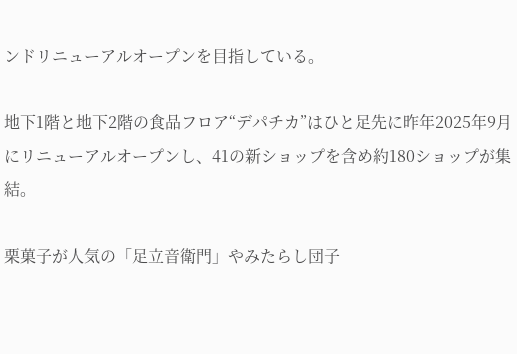ンドリニューアルオープンを目指している。

地下1階と地下2階の食品フロア“デパチカ”はひと足先に昨年2025年9月にリニューアルオープンし、41の新ショップを含め約180ショップが集結。

栗菓子が人気の「足立音衛門」やみたらし団子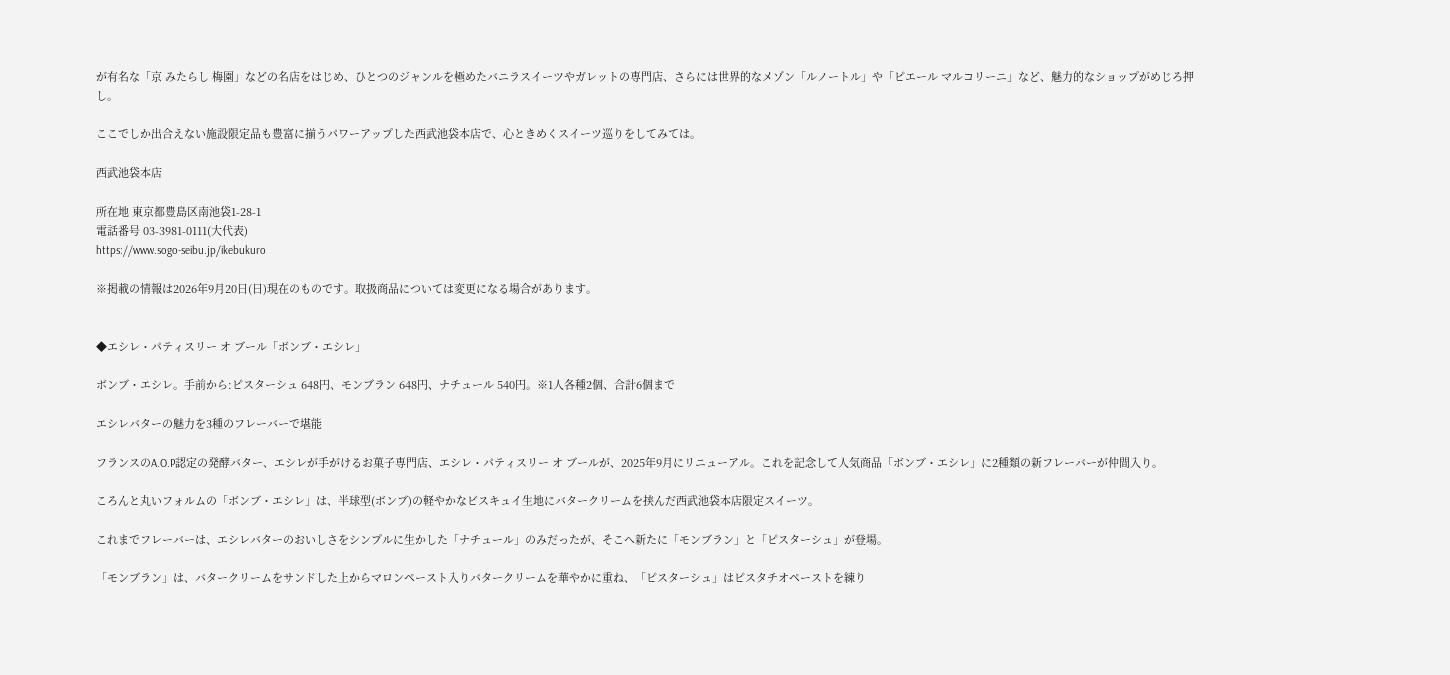が有名な「京 みたらし 梅園」などの名店をはじめ、ひとつのジャンルを極めたバニラスイーツやガレットの専門店、さらには世界的なメゾン「ルノートル」や「ピエール マルコリーニ」など、魅力的なショップがめじろ押し。

ここでしか出合えない施設限定品も豊富に揃うパワーアップした西武池袋本店で、心ときめくスイーツ巡りをしてみては。

西武池袋本店

所在地 東京都豊島区南池袋1-28-1
電話番号 03-3981-0111(大代表)
https://www.sogo-seibu.jp/ikebukuro

※掲載の情報は2026年9月20日(日)現在のものです。取扱商品については変更になる場合があります。


◆エシレ・パティスリー オ ブール「ボンブ・エシレ」

ボンブ・エシレ。手前から:ピスターシュ 648円、モンブラン 648円、ナチュール 540円。※1人各種2個、合計6個まで

エシレバターの魅力を3種のフレーバーで堪能

フランスのA.O.P認定の発酵バター、エシレが手がけるお菓子専門店、エシレ・パティスリー オ ブールが、2025年9月にリニューアル。これを記念して人気商品「ボンブ・エシレ」に2種類の新フレーバーが仲間入り。

ころんと丸いフォルムの「ボンブ・エシレ」は、半球型(ボンブ)の軽やかなビスキュイ生地にバタークリームを挟んだ西武池袋本店限定スイーツ。

これまでフレーバーは、エシレバターのおいしさをシンプルに生かした「ナチュール」のみだったが、そこへ新たに「モンブラン」と「ピスターシュ」が登場。

「モンブラン」は、バタークリームをサンドした上からマロンペースト入りバタークリームを華やかに重ね、「ピスターシュ」はピスタチオペーストを練り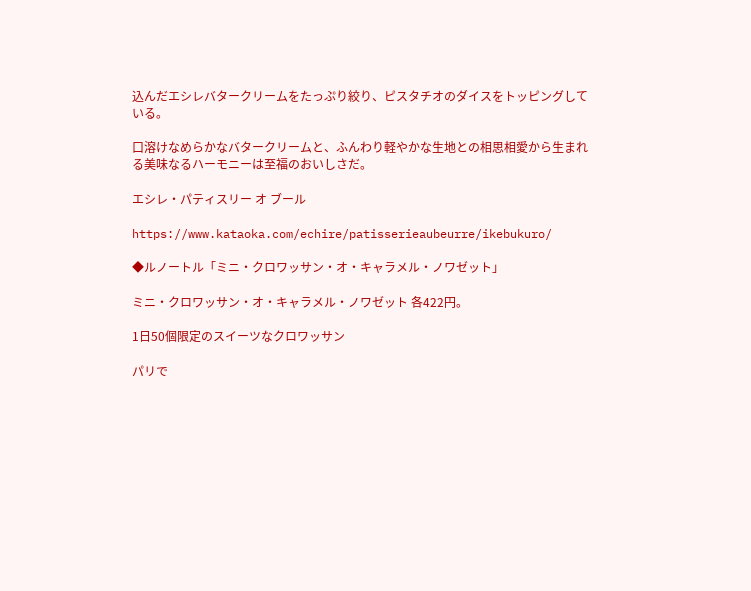込んだエシレバタークリームをたっぷり絞り、ピスタチオのダイスをトッピングしている。

口溶けなめらかなバタークリームと、ふんわり軽やかな生地との相思相愛から生まれる美味なるハーモニーは至福のおいしさだ。

エシレ・パティスリー オ ブール

https://www.kataoka.com/echire/patisserieaubeurre/ikebukuro/

◆ルノートル「ミニ・クロワッサン・オ・キャラメル・ノワゼット」

ミニ・クロワッサン・オ・キャラメル・ノワゼット 各422円。

1日50個限定のスイーツなクロワッサン

パリで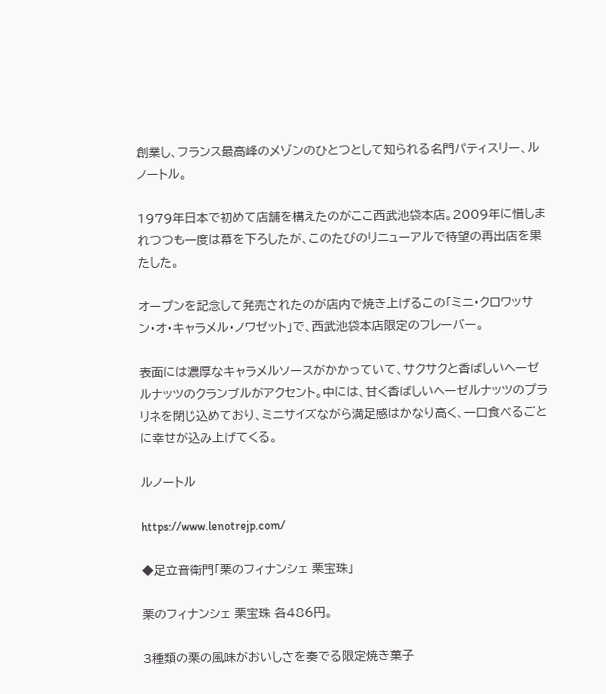創業し、フランス最高峰のメゾンのひとつとして知られる名門パティスリー、ルノートル。

1979年日本で初めて店舗を構えたのがここ西武池袋本店。2009年に惜しまれつつも一度は幕を下ろしたが、このたびのリニューアルで待望の再出店を果たした。

オープンを記念して発売されたのが店内で焼き上げるこの「ミニ・クロワッサン・オ・キャラメル・ノワゼット」で、西武池袋本店限定のフレーバー。

表面には濃厚なキャラメルソースがかかっていて、サクサクと香ばしいヘーゼルナッツのクランブルがアクセント。中には、甘く香ばしいヘーゼルナッツのプラリネを閉じ込めており、ミニサイズながら満足感はかなり高く、一口食べるごとに幸せが込み上げてくる。

ルノートル

https://www.lenotrejp.com/

◆足立音衛門「栗のフィナンシェ 栗宝珠」

栗のフィナンシェ 栗宝珠 各486円。

3種類の栗の風味がおいしさを奏でる限定焼き菓子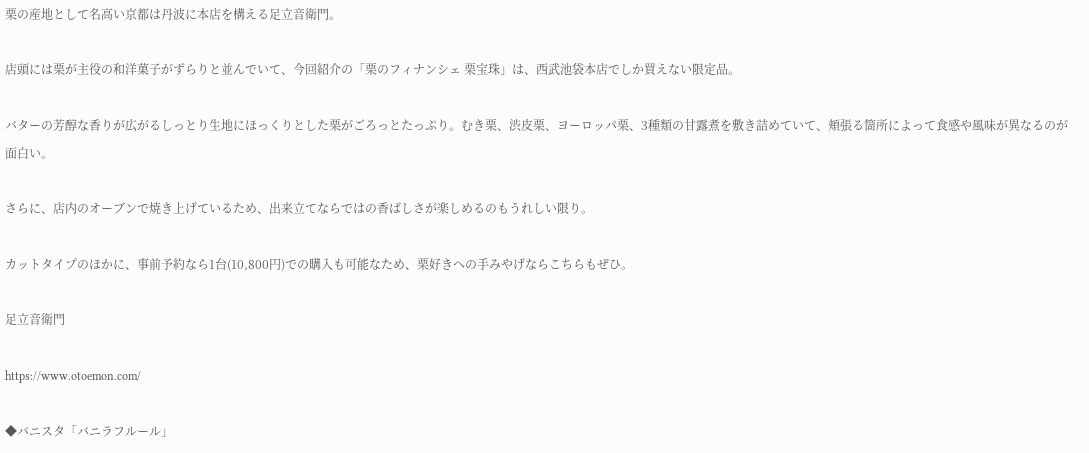栗の産地として名高い京都は丹波に本店を構える足立音衛門。

店頭には栗が主役の和洋菓子がずらりと並んでいて、今回紹介の「栗のフィナンシェ 栗宝珠」は、西武池袋本店でしか買えない限定品。

バターの芳醇な香りが広がるしっとり生地にほっくりとした栗がごろっとたっぷり。むき栗、渋皮栗、ヨーロッパ栗、3種類の甘露煮を敷き詰めていて、頬張る箇所によって食感や風味が異なるのが面白い。

さらに、店内のオーブンで焼き上げているため、出来立てならではの香ばしさが楽しめるのもうれしい限り。

カットタイプのほかに、事前予約なら1台(10,800円)での購入も可能なため、栗好きへの手みやげならこちらもぜひ。

足立音衛門

https://www.otoemon.com/

◆バニスタ「バニラフルール」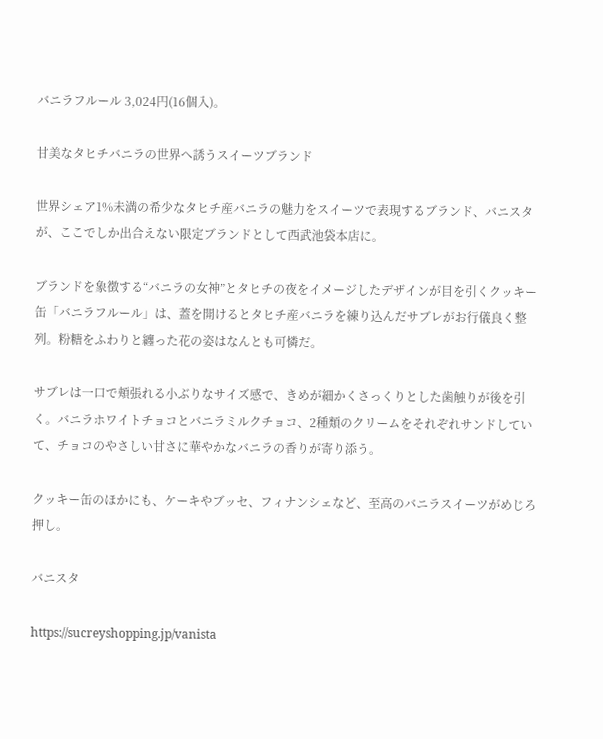バニラフルール 3,024円(16個入)。

甘美なタヒチバニラの世界へ誘うスイーツブランド

世界シェア1%未満の希少なタヒチ産バニラの魅力をスイーツで表現するブランド、バニスタが、ここでしか出合えない限定ブランドとして西武池袋本店に。

ブランドを象徴する“バニラの女神”とタヒチの夜をイメージしたデザインが目を引くクッキー缶「バニラフルール」は、蓋を開けるとタヒチ産バニラを練り込んだサブレがお行儀良く整列。粉糖をふわりと纏った花の姿はなんとも可憐だ。

サブレは一口で頬張れる小ぶりなサイズ感で、きめが細かくさっくりとした歯触りが後を引く。バニラホワイトチョコとバニラミルクチョコ、2種類のクリームをそれぞれサンドしていて、チョコのやさしい甘さに華やかなバニラの香りが寄り添う。

クッキー缶のほかにも、ケーキやブッセ、フィナンシェなど、至高のバニラスイーツがめじろ押し。

バニスタ

https://sucreyshopping.jp/vanista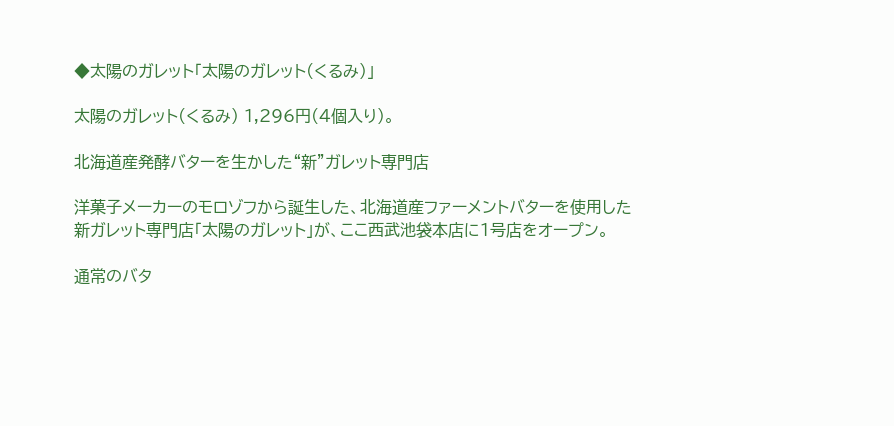◆太陽のガレット「太陽のガレット(くるみ)」

太陽のガレット(くるみ) 1,296円(4個入り)。

北海道産発酵バターを生かした“新”ガレット専門店

洋菓子メーカーのモロゾフから誕生した、北海道産ファーメントバターを使用した新ガレット専門店「太陽のガレット」が、ここ西武池袋本店に1号店をオープン。

通常のバタ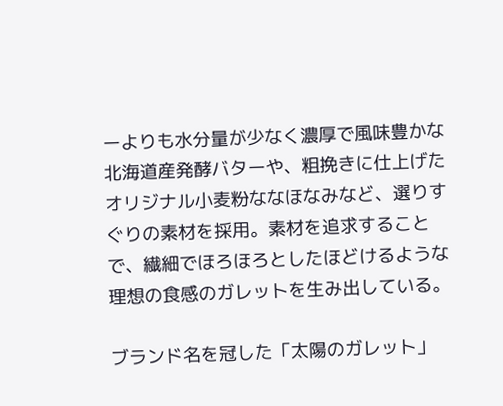ーよりも水分量が少なく濃厚で風味豊かな北海道産発酵バターや、粗挽きに仕上げたオリジナル小麦粉ななほなみなど、選りすぐりの素材を採用。素材を追求することで、繊細でほろほろとしたほどけるような理想の食感のガレットを生み出している。

ブランド名を冠した「太陽のガレット」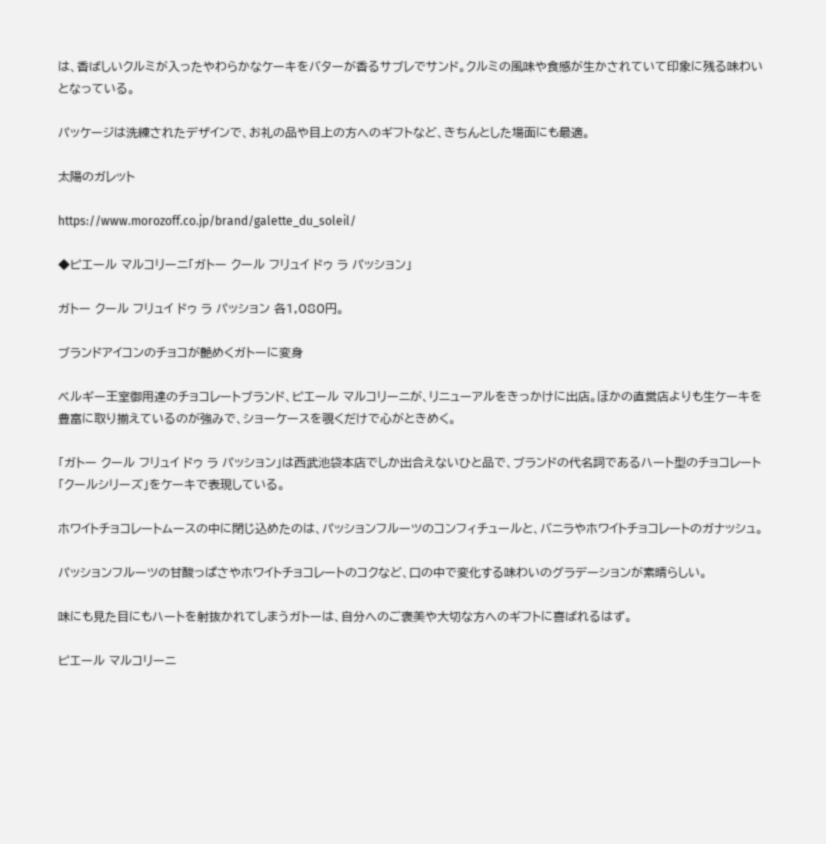は、香ばしいクルミが入ったやわらかなケーキをバターが香るサブレでサンド。クルミの風味や食感が生かされていて印象に残る味わいとなっている。

パッケージは洗練されたデザインで、お礼の品や目上の方へのギフトなど、きちんとした場面にも最適。

太陽のガレット

https://www.morozoff.co.jp/brand/galette_du_soleil/

◆ピエール マルコリーニ「ガトー クール フリュイ ドゥ ラ パッション」

ガトー クール フリュイ ドゥ ラ パッション 各1,080円。

ブランドアイコンのチョコが艶めくガトーに変身

ベルギー王室御用達のチョコレートブランド、ピエール マルコリーニが、リニューアルをきっかけに出店。ほかの直営店よりも生ケーキを豊富に取り揃えているのが強みで、ショーケースを覗くだけで心がときめく。

「ガトー クール フリュイ ドゥ ラ パッション」は西武池袋本店でしか出合えないひと品で、ブランドの代名詞であるハート型のチョコレート「クールシリーズ」をケーキで表現している。

ホワイトチョコレートムースの中に閉じ込めたのは、パッションフルーツのコンフィチュールと、バニラやホワイトチョコレートのガナッシュ。

パッションフルーツの甘酸っぱさやホワイトチョコレートのコクなど、口の中で変化する味わいのグラデーションが素晴らしい。

味にも見た目にもハートを射抜かれてしまうガトーは、自分へのご褒美や大切な方へのギフトに喜ばれるはず。

ピエール マルコリーニ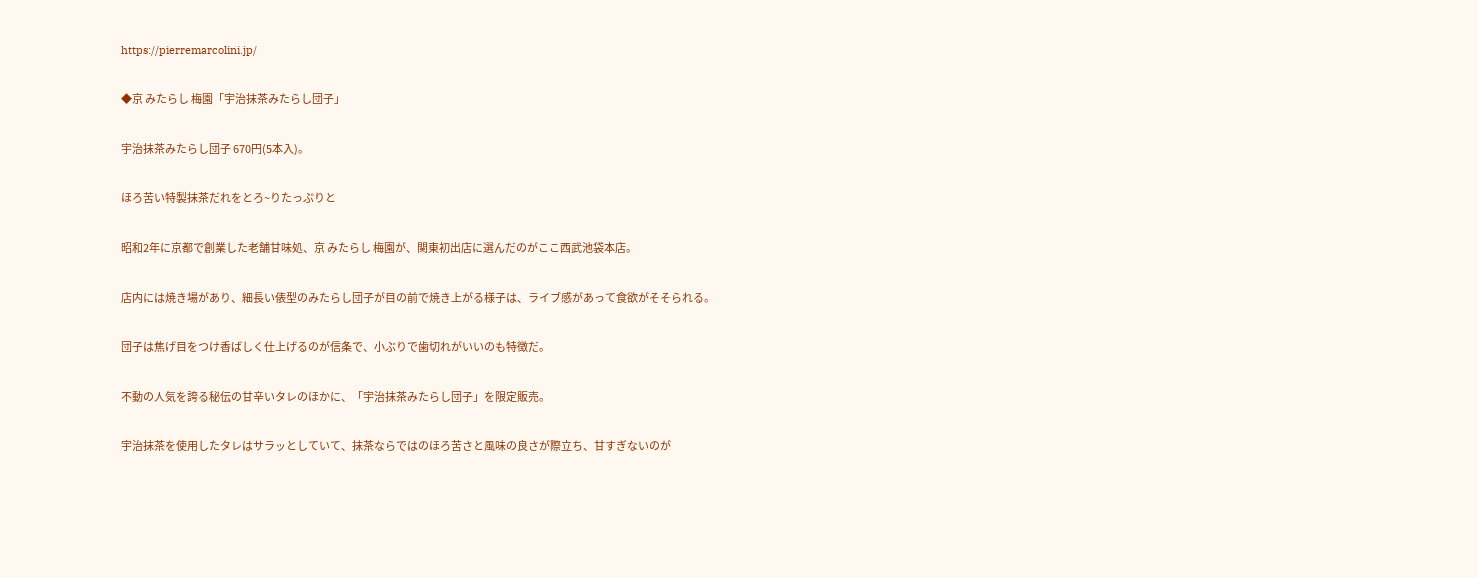https://pierremarcolini.jp/

◆京 みたらし 梅園「宇治抹茶みたらし団子」

宇治抹茶みたらし団子 670円(5本入)。

ほろ苦い特製抹茶だれをとろ~りたっぷりと

昭和2年に京都で創業した老舗甘味処、京 みたらし 梅園が、関東初出店に選んだのがここ西武池袋本店。

店内には焼き場があり、細長い俵型のみたらし団子が目の前で焼き上がる様子は、ライブ感があって食欲がそそられる。

団子は焦げ目をつけ香ばしく仕上げるのが信条で、小ぶりで歯切れがいいのも特徴だ。

不動の人気を誇る秘伝の甘辛いタレのほかに、「宇治抹茶みたらし団子」を限定販売。

宇治抹茶を使用したタレはサラッとしていて、抹茶ならではのほろ苦さと風味の良さが際立ち、甘すぎないのが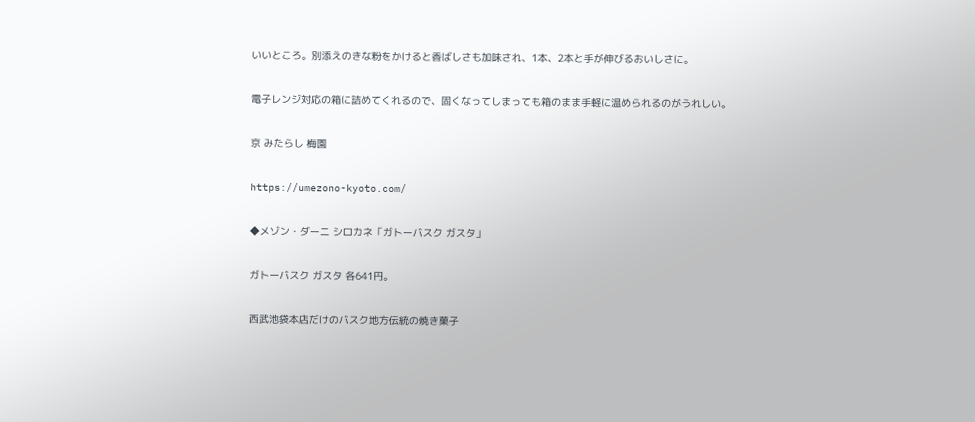いいところ。別添えのきな粉をかけると香ばしさも加味され、1本、2本と手が伸びるおいしさに。

電子レンジ対応の箱に詰めてくれるので、固くなってしまっても箱のまま手軽に温められるのがうれしい。

京 みたらし 梅園

https://umezono-kyoto.com/

◆メゾン・ダーニ シロカネ「ガトーバスク ガスタ」

ガトーバスク ガスタ 各641円。

西武池袋本店だけのバスク地方伝統の焼き菓子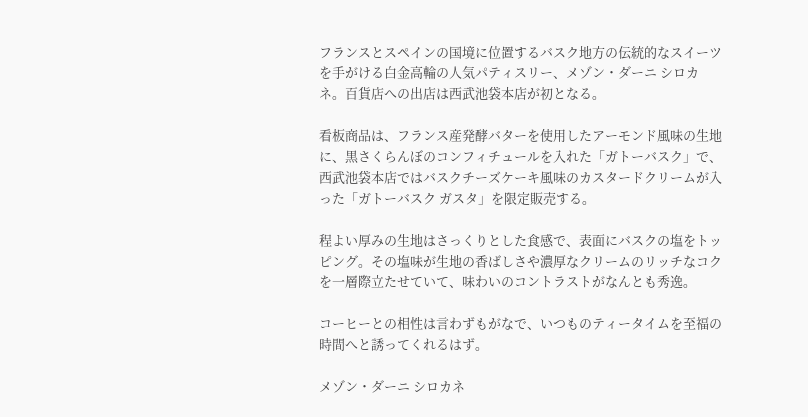フランスとスペインの国境に位置するバスク地方の伝統的なスイーツを手がける白金高輪の人気パティスリー、メゾン・ダーニ シロカネ。百貨店への出店は西武池袋本店が初となる。

看板商品は、フランス産発酵バターを使用したアーモンド風味の生地に、黒さくらんぼのコンフィチュールを入れた「ガトーバスク」で、西武池袋本店ではバスクチーズケーキ風味のカスタードクリームが入った「ガトーバスク ガスタ」を限定販売する。

程よい厚みの生地はさっくりとした食感で、表面にバスクの塩をトッピング。その塩味が生地の香ばしさや濃厚なクリームのリッチなコクを一層際立たせていて、味わいのコントラストがなんとも秀逸。

コーヒーとの相性は言わずもがなで、いつものティータイムを至福の時間へと誘ってくれるはず。

メゾン・ダーニ シロカネ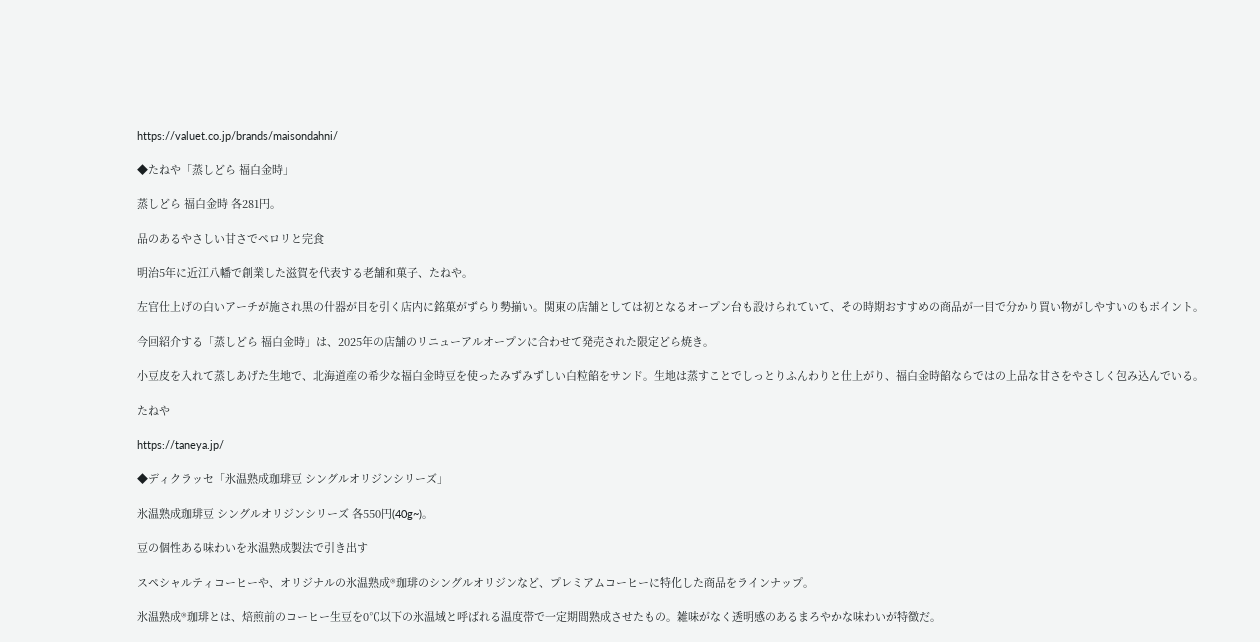https://valuet.co.jp/brands/maisondahni/

◆たねや「蒸しどら 福白金時」

蒸しどら 福白金時 各281円。

品のあるやさしい甘さでペロリと完食

明治5年に近江八幡で創業した滋賀を代表する老舗和菓子、たねや。

左官仕上げの白いアーチが施され黒の什器が目を引く店内に銘菓がずらり勢揃い。関東の店舗としては初となるオープン台も設けられていて、その時期おすすめの商品が一目で分かり買い物がしやすいのもポイント。

今回紹介する「蒸しどら 福白金時」は、2025年の店舗のリニューアルオープンに合わせて発売された限定どら焼き。

小豆皮を入れて蒸しあげた生地で、北海道産の希少な福白金時豆を使ったみずみずしい白粒餡をサンド。生地は蒸すことでしっとりふんわりと仕上がり、福白金時餡ならではの上品な甘さをやさしく包み込んでいる。

たねや

https://taneya.jp/

◆ディクラッセ「氷温熟成珈琲豆 シングルオリジンシリーズ」

氷温熟成珈琲豆 シングルオリジンシリーズ 各550円(40g~)。

豆の個性ある味わいを氷温熟成製法で引き出す

スペシャルティコーヒーや、オリジナルの氷温熟成®珈琲のシングルオリジンなど、プレミアムコーヒーに特化した商品をラインナップ。

氷温熟成®珈琲とは、焙煎前のコーヒー生豆を0℃以下の氷温域と呼ばれる温度帯で一定期間熟成させたもの。雑味がなく透明感のあるまろやかな味わいが特徴だ。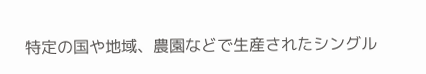特定の国や地域、農園などで生産されたシングル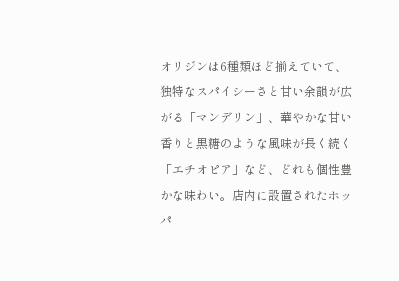オリジンは6種類ほど揃えていて、独特なスパイシーさと甘い余韻が広がる「マンデリン」、華やかな甘い香りと黒糖のような風味が長く続く「エチオピア」など、どれも個性豊かな味わい。店内に設置されたホッパ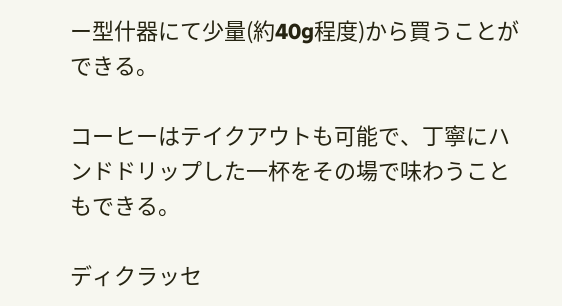ー型什器にて少量(約40g程度)から買うことができる。

コーヒーはテイクアウトも可能で、丁寧にハンドドリップした一杯をその場で味わうこともできる。

ディクラッセ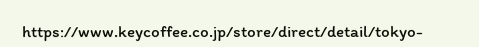https://www.keycoffee.co.jp/store/direct/detail/tokyo-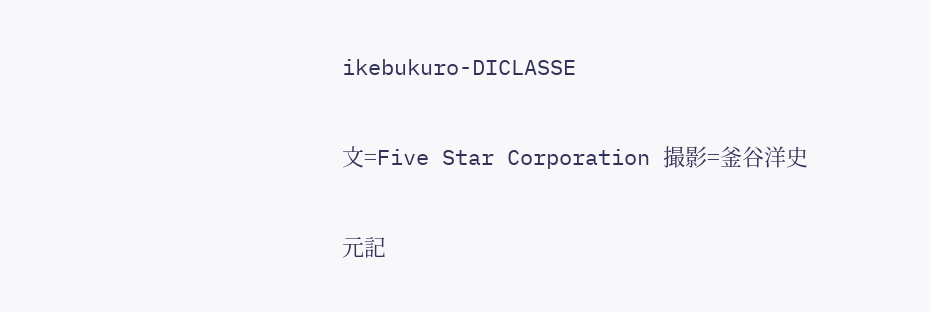ikebukuro-DICLASSE

文=Five Star Corporation 撮影=釜谷洋史

元記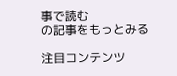事で読む
の記事をもっとみる

注目コンテンツ